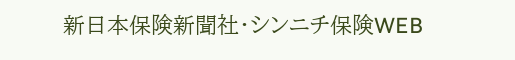新日本保険新聞社・シンニチ保険WEB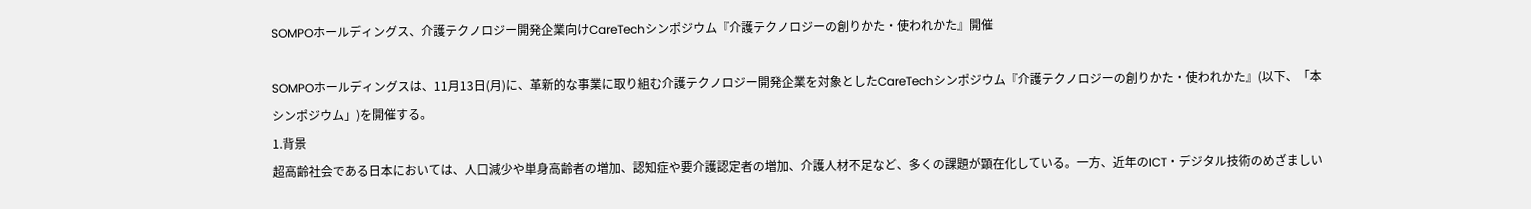SOMPOホールディングス、介護テクノロジー開発企業向けCareTechシンポジウム『介護テクノロジーの創りかた・使われかた』開催

SOMPOホールディングスは、11月13日(月)に、革新的な事業に取り組む介護テクノロジー開発企業を対象としたCareTechシンポジウム『介護テクノロジーの創りかた・使われかた』(以下、「本シンポジウム」)を開催する。
1.背景
超高齢社会である日本においては、人口減少や単身高齢者の増加、認知症や要介護認定者の増加、介護人材不足など、多くの課題が顕在化している。一方、近年のICT・デジタル技術のめざましい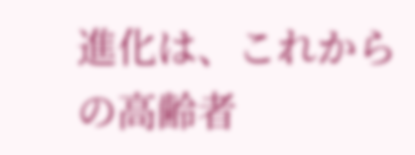進化は、これからの高齢者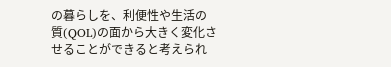の暮らしを、利便性や生活の質(QOL)の面から大きく変化させることができると考えられ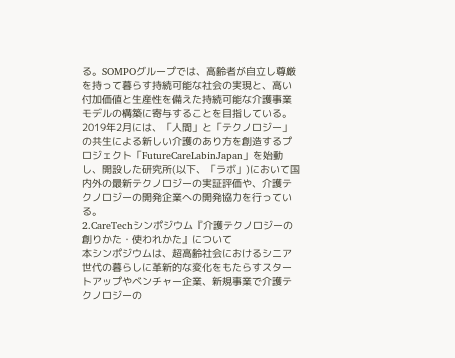る。SOMPOグループでは、高齢者が自立し尊厳を持って暮らす持続可能な社会の実現と、高い付加価値と生産性を備えた持続可能な介護事業モデルの構築に寄与することを目指している。2019年2月には、「人間」と「テクノロジー」の共生による新しい介護のあり方を創造するプロジェクト「FutureCareLabinJapan」を始動し、開設した研究所(以下、「ラボ」)において国内外の最新テクノロジーの実証評価や、介護テクノロジーの開発企業への開発協力を行っている。
2.CareTechシンポジウム『介護テクノロジーの創りかた・使われかた』について
本シンポジウムは、超高齢社会におけるシニア世代の暮らしに革新的な変化をもたらすスタートアップやベンチャー企業、新規事業で介護テクノロジーの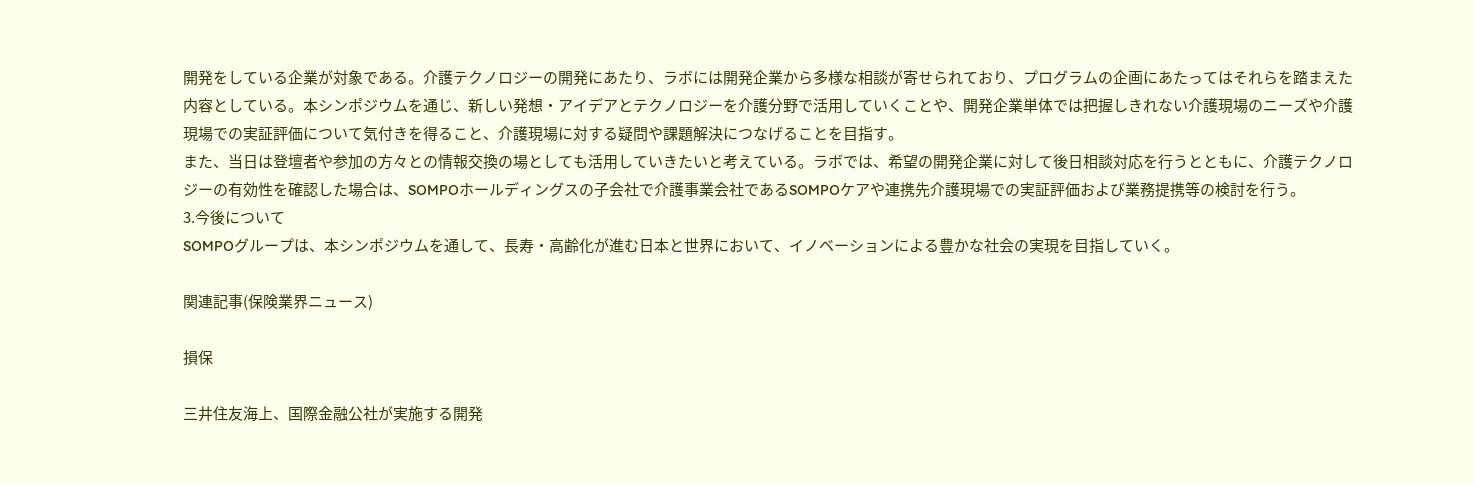開発をしている企業が対象である。介護テクノロジーの開発にあたり、ラボには開発企業から多様な相談が寄せられており、プログラムの企画にあたってはそれらを踏まえた内容としている。本シンポジウムを通じ、新しい発想・アイデアとテクノロジーを介護分野で活用していくことや、開発企業単体では把握しきれない介護現場のニーズや介護現場での実証評価について気付きを得ること、介護現場に対する疑問や課題解決につなげることを目指す。
また、当日は登壇者や参加の方々との情報交換の場としても活用していきたいと考えている。ラボでは、希望の開発企業に対して後日相談対応を行うとともに、介護テクノロジーの有効性を確認した場合は、SOMPOホールディングスの子会社で介護事業会社であるSOMPOケアや連携先介護現場での実証評価および業務提携等の検討を行う。
3.今後について
SOMPOグループは、本シンポジウムを通して、長寿・高齢化が進む日本と世界において、イノベーションによる豊かな社会の実現を目指していく。

関連記事(保険業界ニュース)

損保

三井住友海上、国際金融公社が実施する開発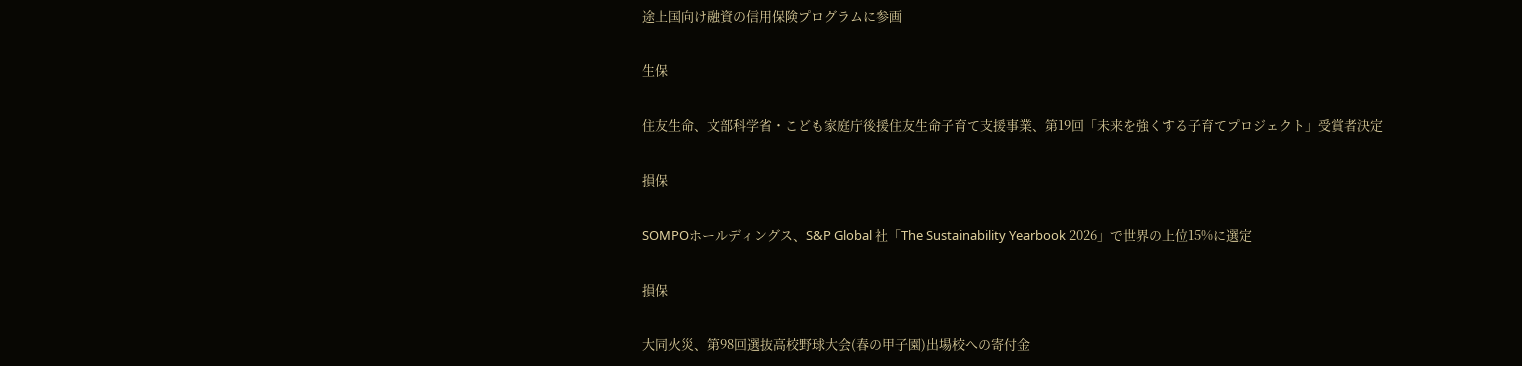途上国向け融資の信用保険プログラムに参画

生保

住友生命、文部科学省・こども家庭庁後援住友生命子育て支援事業、第19回「未来を強くする子育てプロジェクト」受賞者決定

損保

SOMPOホールディングス、S&P Global 社「The Sustainability Yearbook 2026」で世界の上位15%に選定

損保

大同火災、第98回選抜高校野球大会(春の甲子園)出場校への寄付金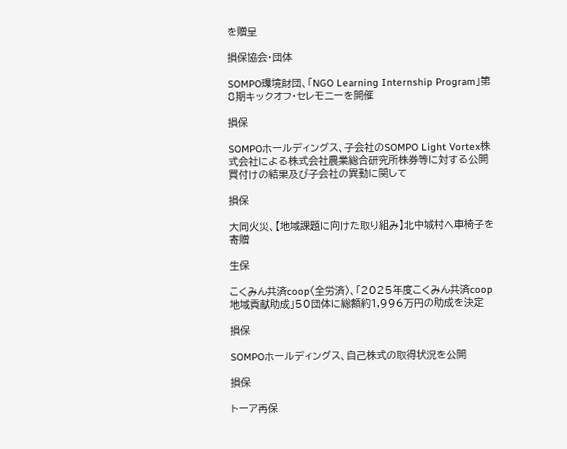を贈呈

損保協会・団体

SOMPO環境財団、「NGO Learning Internship Program」第8期キックオフ・セレモニーを開催

損保

SOMPOホールディングス、子会社のSOMPO Light Vortex株式会社による株式会社農業総合研究所株券等に対する公開買付けの結果及び子会社の異動に関して

損保

大同火災、【地域課題に向けた取り組み】北中城村へ車椅子を寄贈

生保

こくみん共済coop〈全労済〉、「2025年度こくみん共済coop地域貢献助成」50団体に総額約1,996万円の助成を決定

損保

SOMPOホールディングス、自己株式の取得状況を公開

損保

トーア再保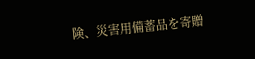険、災害用備蓄品を寄贈